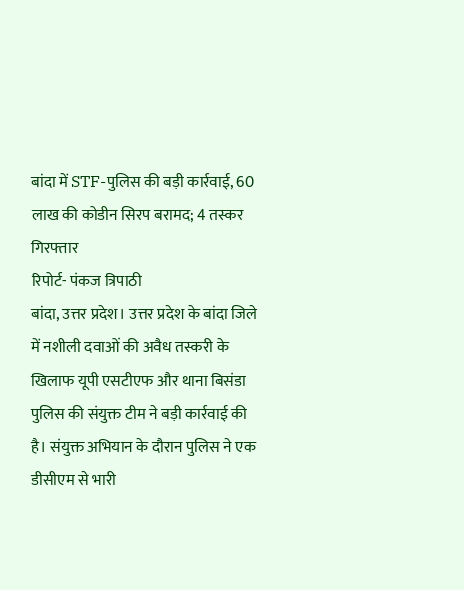बांदा में STF-पुलिस की बड़ी कार्रवाई, 60 लाख की कोडीन सिरप बरामद; 4 तस्कर गिरफ्तार
रिपोर्ट- पंकज त्रिपाठी
बांदा, उत्तर प्रदेश। उत्तर प्रदेश के बांदा जिले में नशीली दवाओं की अवैध तस्करी के खिलाफ यूपी एसटीएफ और थाना बिसंडा पुलिस की संयुक्त टीम ने बड़ी कार्रवाई की है। संयुक्त अभियान के दौरान पुलिस ने एक डीसीएम से भारी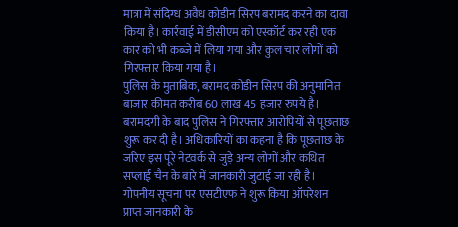मात्रा में संदिग्ध अवैध कोडीन सिरप बरामद करने का दावा किया है। कार्रवाई में डीसीएम को एस्कॉर्ट कर रही एक कार को भी कब्जे में लिया गया और कुल चार लोगों को गिरफ्तार किया गया है।
पुलिस के मुताबिक, बरामद कोडीन सिरप की अनुमानित बाजार कीमत करीब 60 लाख 45 हजार रुपये है। बरामदगी के बाद पुलिस ने गिरफ्तार आरोपियों से पूछताछ शुरू कर दी है। अधिकारियों का कहना है कि पूछताछ के जरिए इस पूरे नेटवर्क से जुड़े अन्य लोगों और कथित सप्लाई चैन के बारे में जानकारी जुटाई जा रही है।
गोपनीय सूचना पर एसटीएफ ने शुरू किया ऑपरेशन
प्राप्त जानकारी के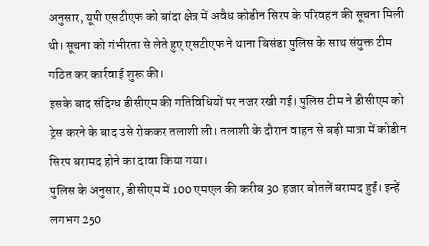अनुसार, यूपी एसटीएफ को बांदा क्षेत्र में अवैध कोडीन सिरप के परिवहन की सूचना मिली थी। सूचना को गंभीरता से लेते हुए एसटीएफ ने थाना बिसंडा पुलिस के साथ संयुक्त टीम गठित कर कार्रवाई शुरू की।
इसके बाद संदिग्ध डीसीएम की गतिविधियों पर नजर रखी गई। पुलिस टीम ने डीसीएम को ट्रेस करने के बाद उसे रोककर तलाशी ली। तलाशी के दौरान वाहन से बड़ी मात्रा में कोडीन सिरप बरामद होने का दावा किया गया।
पुलिस के अनुसार, डीसीएम में 100 एमएल की करीब 30 हजार बोतलें बरामद हुईं। इन्हें लगभग 250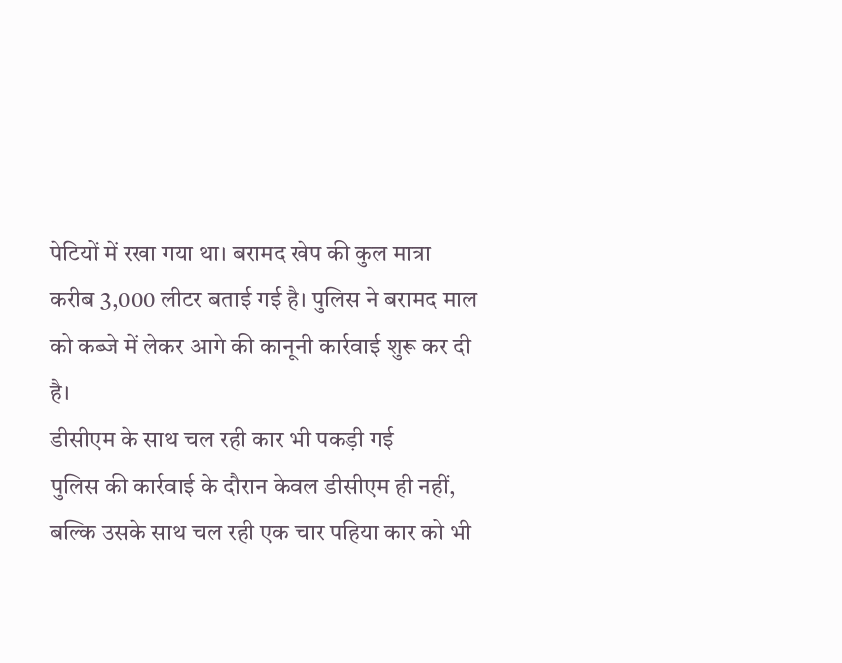पेटियों में रखा गया था। बरामद खेप की कुल मात्रा करीब 3,000 लीटर बताई गई है। पुलिस ने बरामद माल को कब्जे में लेकर आगे की कानूनी कार्रवाई शुरू कर दी है।
डीसीएम के साथ चल रही कार भी पकड़ी गई
पुलिस की कार्रवाई के दौरान केवल डीसीएम ही नहीं, बल्कि उसके साथ चल रही एक चार पहिया कार को भी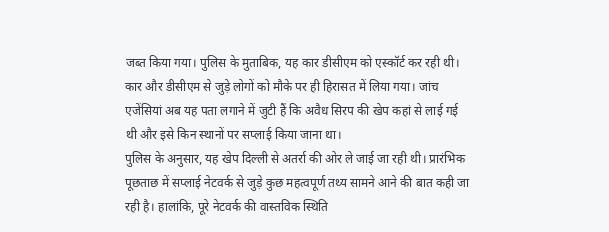जब्त किया गया। पुलिस के मुताबिक, यह कार डीसीएम को एस्कॉर्ट कर रही थी।
कार और डीसीएम से जुड़े लोगों को मौके पर ही हिरासत में लिया गया। जांच एजेंसियां अब यह पता लगाने में जुटी हैं कि अवैध सिरप की खेप कहां से लाई गई थी और इसे किन स्थानों पर सप्लाई किया जाना था।
पुलिस के अनुसार, यह खेप दिल्ली से अतर्रा की ओर ले जाई जा रही थी। प्रारंभिक पूछताछ में सप्लाई नेटवर्क से जुड़े कुछ महत्वपूर्ण तथ्य सामने आने की बात कही जा रही है। हालांकि, पूरे नेटवर्क की वास्तविक स्थिति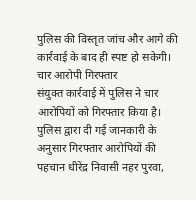पुलिस की विस्तृत जांच और आगे की कार्रवाई के बाद ही स्पष्ट हो सकेगी।
चार आरोपी गिरफ्तार
संयुक्त कार्रवाई में पुलिस ने चार आरोपियों को गिरफ्तार किया है। पुलिस द्वारा दी गई जानकारी के अनुसार गिरफ्तार आरोपियों की पहचान धीरेंद्र निवासी नहर पुरवा,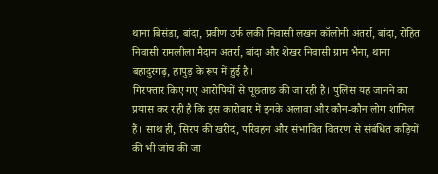थाना बिसंडा, बांदा, प्रवीण उर्फ लकी निवासी लखन कॉलोनी अतर्रा, बांदा, रोहित निवासी रामलीला मैदान अतर्रा, बांदा और शेखर निवासी ग्राम भैना, थाना बहादुरगढ़, हापुड़ के रूप में हुई है।
गिरफ्तार किए गए आरोपियों से पूछताछ की जा रही है। पुलिस यह जानने का प्रयास कर रही है कि इस कारोबार में इनके अलावा और कौन-कौन लोग शामिल हैं। साथ ही, सिरप की खरीद, परिवहन और संभावित वितरण से संबंधित कड़ियों की भी जांच की जा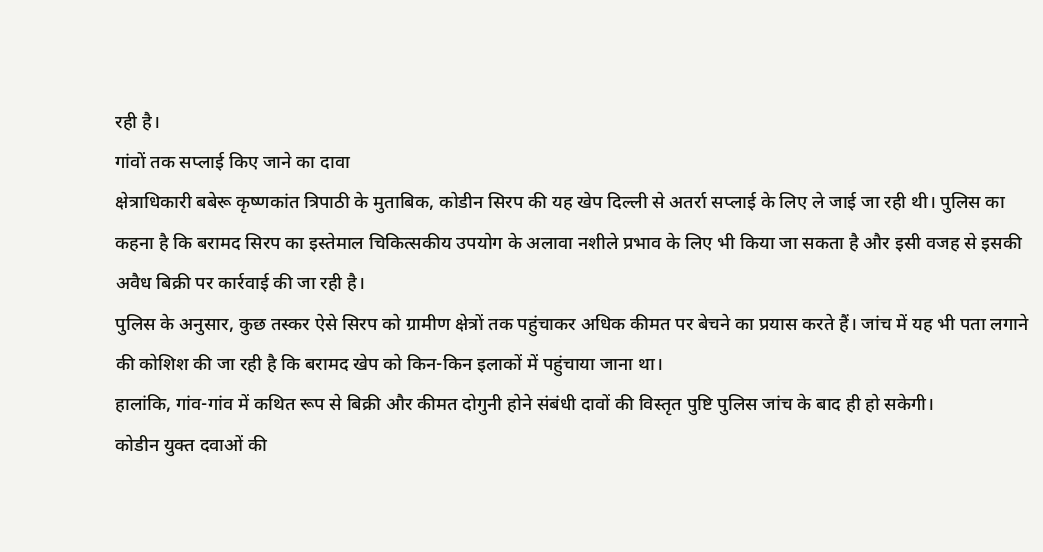रही है।
गांवों तक सप्लाई किए जाने का दावा
क्षेत्राधिकारी बबेरू कृष्णकांत त्रिपाठी के मुताबिक, कोडीन सिरप की यह खेप दिल्ली से अतर्रा सप्लाई के लिए ले जाई जा रही थी। पुलिस का कहना है कि बरामद सिरप का इस्तेमाल चिकित्सकीय उपयोग के अलावा नशीले प्रभाव के लिए भी किया जा सकता है और इसी वजह से इसकी अवैध बिक्री पर कार्रवाई की जा रही है।
पुलिस के अनुसार, कुछ तस्कर ऐसे सिरप को ग्रामीण क्षेत्रों तक पहुंचाकर अधिक कीमत पर बेचने का प्रयास करते हैं। जांच में यह भी पता लगाने की कोशिश की जा रही है कि बरामद खेप को किन-किन इलाकों में पहुंचाया जाना था।
हालांकि, गांव-गांव में कथित रूप से बिक्री और कीमत दोगुनी होने संबंधी दावों की विस्तृत पुष्टि पुलिस जांच के बाद ही हो सकेगी।
कोडीन युक्त दवाओं की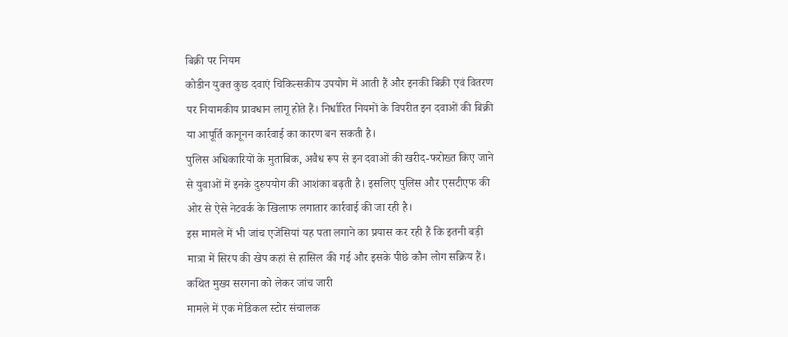बिक्री पर नियम
कोडीन युक्त कुछ दवाएं चिकित्सकीय उपयोग में आती हैं और इनकी बिक्री एवं वितरण पर नियामकीय प्रावधान लागू होते हैं। निर्धारित नियमों के विपरीत इन दवाओं की बिक्री या आपूर्ति कानूनन कार्रवाई का कारण बन सकती है।
पुलिस अधिकारियों के मुताबिक, अवैध रूप से इन दवाओं की खरीद-फरोख्त किए जाने से युवाओं में इनके दुरुपयोग की आशंका बढ़ती है। इसलिए पुलिस और एसटीएफ की ओर से ऐसे नेटवर्क के खिलाफ लगातार कार्रवाई की जा रही है।
इस मामले में भी जांच एजेंसियां यह पता लगाने का प्रयास कर रही हैं कि इतनी बड़ी मात्रा में सिरप की खेप कहां से हासिल की गई और इसके पीछे कौन लोग सक्रिय हैं।
कथित मुख्य सरगना को लेकर जांच जारी
मामले में एक मेडिकल स्टोर संचालक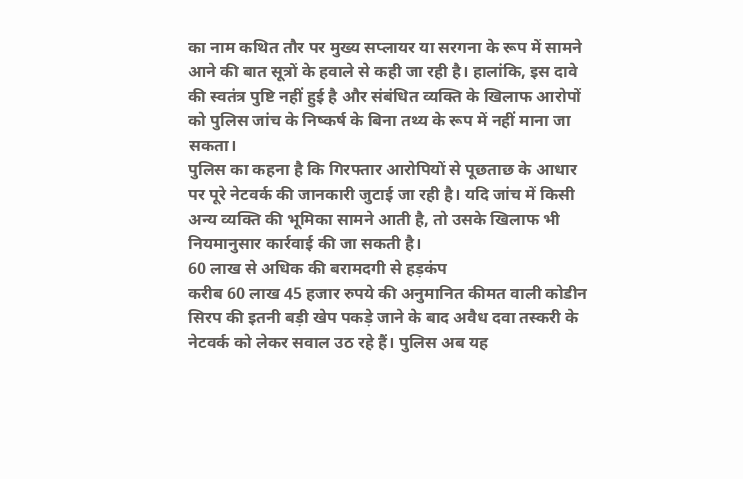का नाम कथित तौर पर मुख्य सप्लायर या सरगना के रूप में सामने आने की बात सूत्रों के हवाले से कही जा रही है। हालांकि, इस दावे की स्वतंत्र पुष्टि नहीं हुई है और संबंधित व्यक्ति के खिलाफ आरोपों को पुलिस जांच के निष्कर्ष के बिना तथ्य के रूप में नहीं माना जा सकता।
पुलिस का कहना है कि गिरफ्तार आरोपियों से पूछताछ के आधार पर पूरे नेटवर्क की जानकारी जुटाई जा रही है। यदि जांच में किसी अन्य व्यक्ति की भूमिका सामने आती है, तो उसके खिलाफ भी नियमानुसार कार्रवाई की जा सकती है।
60 लाख से अधिक की बरामदगी से हड़कंप
करीब 60 लाख 45 हजार रुपये की अनुमानित कीमत वाली कोडीन सिरप की इतनी बड़ी खेप पकड़े जाने के बाद अवैध दवा तस्करी के नेटवर्क को लेकर सवाल उठ रहे हैं। पुलिस अब यह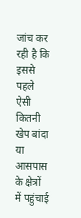जांच कर रही है कि इससे पहले ऐसी कितनी खेप बांदा या आसपास के क्षेत्रों में पहुंचाई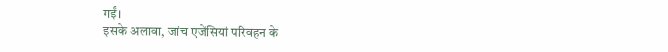गईं।
इसके अलावा, जांच एजेंसियां परिवहन के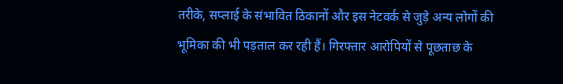तरीके, सप्लाई के संभावित ठिकानों और इस नेटवर्क से जुड़े अन्य लोगों की भूमिका की भी पड़ताल कर रही हैं। गिरफ्तार आरोपियों से पूछताछ के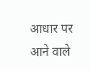आधार पर आने वाले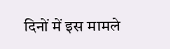दिनों में इस मामले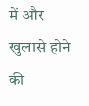में और खुलासे होने की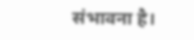संभावना है।